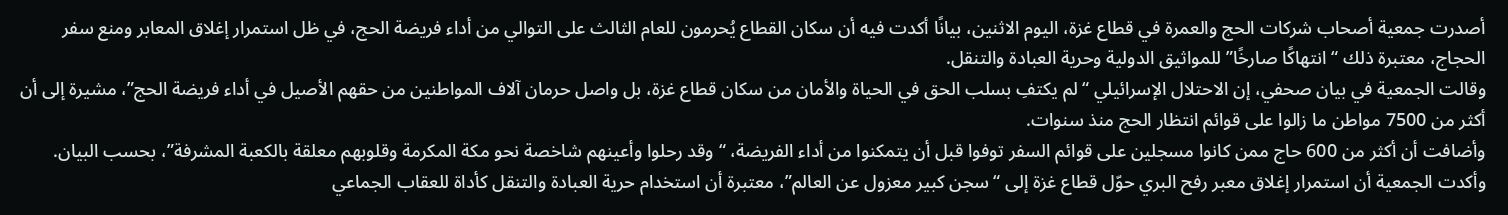أصدرت جمعية أصحاب شركات الحج والعمرة في قطاع غزة، اليوم الاثنين، بيانًا أكدت فيه أن سكان القطاع يُحرمون للعام الثالث على التوالي من أداء فريضة الحج، في ظل استمرار إغلاق المعابر ومنع سفر الحجاج، معتبرة ذلك “انتهاكًا صارخًا” للمواثيق الدولية وحرية العبادة والتنقل.
وقالت الجمعية في بيان صحفي، إن الاحتلال الإسرائيلي “لم يكتفِ بسلب الحق في الحياة والأمان من سكان قطاع غزة، بل واصل حرمان آلاف المواطنين من حقهم الأصيل في أداء فريضة الحج”، مشيرة إلى أن أكثر من 7500 مواطن ما زالوا على قوائم انتظار الحج منذ سنوات.
وأضافت أن أكثر من 600 حاج ممن كانوا مسجلين على قوائم السفر توفوا قبل أن يتمكنوا من أداء الفريضة، “وقد رحلوا وأعينهم شاخصة نحو مكة المكرمة وقلوبهم معلقة بالكعبة المشرفة”، بحسب البيان.
وأكدت الجمعية أن استمرار إغلاق معبر رفح البري حوّل قطاع غزة إلى “سجن كبير معزول عن العالم”، معتبرة أن استخدام حرية العبادة والتنقل كأداة للعقاب الجماعي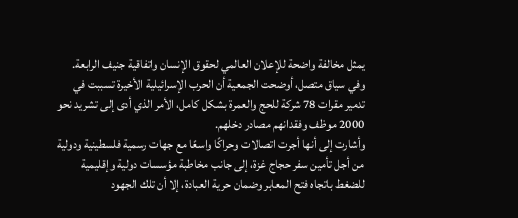يمثل مخالفة واضحة للإعلان العالمي لحقوق الإنسان واتفاقية جنيف الرابعة.
وفي سياق متصل، أوضحت الجمعية أن الحرب الإسرائيلية الأخيرة تسببت في تدمير مقرات 78 شركة للحج والعمرة بشكل كامل، الأمر الذي أدى إلى تشريد نحو 2000 موظف وفقدانهم مصادر دخلهم.
وأشارت إلى أنها أجرت اتصالات وحراكًا واسعًا مع جهات رسمية فلسطينية ودولية من أجل تأمين سفر حجاج غزة، إلى جانب مخاطبة مؤسسات دولية وإقليمية للضغط باتجاه فتح المعابر وضمان حرية العبادة، إلا أن تلك الجهود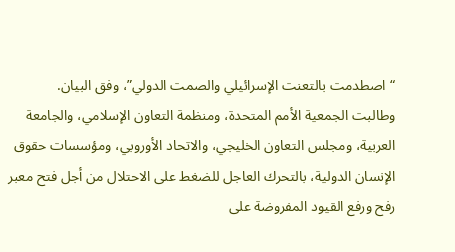“اصطدمت بالتعنت الإسرائيلي والصمت الدولي”، وفق البيان.
وطالبت الجمعية الأمم المتحدة، ومنظمة التعاون الإسلامي، والجامعة العربية، ومجلس التعاون الخليجي، والاتحاد الأوروبي، ومؤسسات حقوق الإنسان الدولية، بالتحرك العاجل للضغط على الاحتلال من أجل فتح معبر رفح ورفع القيود المفروضة على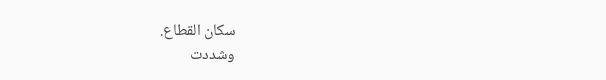سكان القطاع.
وشددت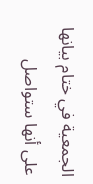الجمعية في ختام بيانها على أنها ستواصل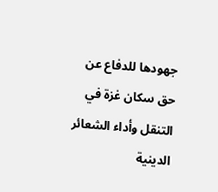جهودها للدفاع عن حق سكان غزة في التنقل وأداء الشعائر الدينية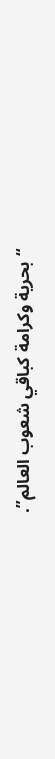“بحرية وكرامة كباقي شعوب العالم”.